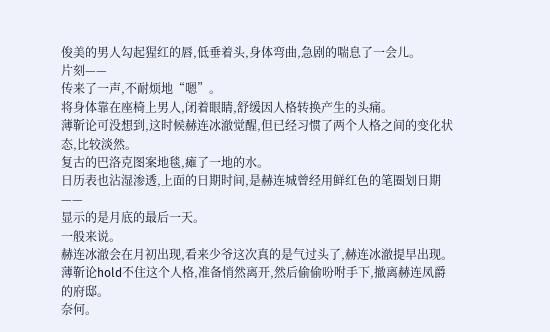俊美的男人勾起猩红的唇,低垂着头,身体弯曲,急剧的喘息了一会儿。
片刻——
传来了一声,不耐烦地“嗯”。
将身体靠在座椅上男人,闭着眼睛,舒缓因人格转换产生的头痛。
薄靳论可没想到,这时候赫连冰澈觉醒,但已经习惯了两个人格之间的变化状态,比较淡然。
复古的巴洛克图案地毯,瘫了一地的水。
日历表也沾湿渗透,上面的日期时间,是赫连城曾经用鲜红色的笔圈划日期——
显示的是月底的最后一天。
一般来说。
赫连冰澈会在月初出现,看来少爷这次真的是气过头了,赫连冰澈提早出现。
薄靳论hold不住这个人格,准备悄然离开,然后偷偷吩咐手下,撤离赫连凤爵的府邸。
奈何。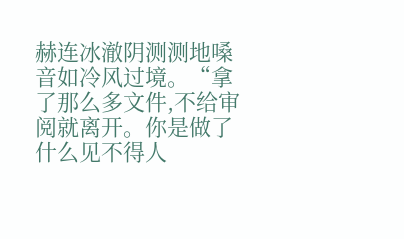赫连冰澈阴测测地嗓音如冷风过境。“拿了那么多文件,不给审阅就离开。你是做了什么见不得人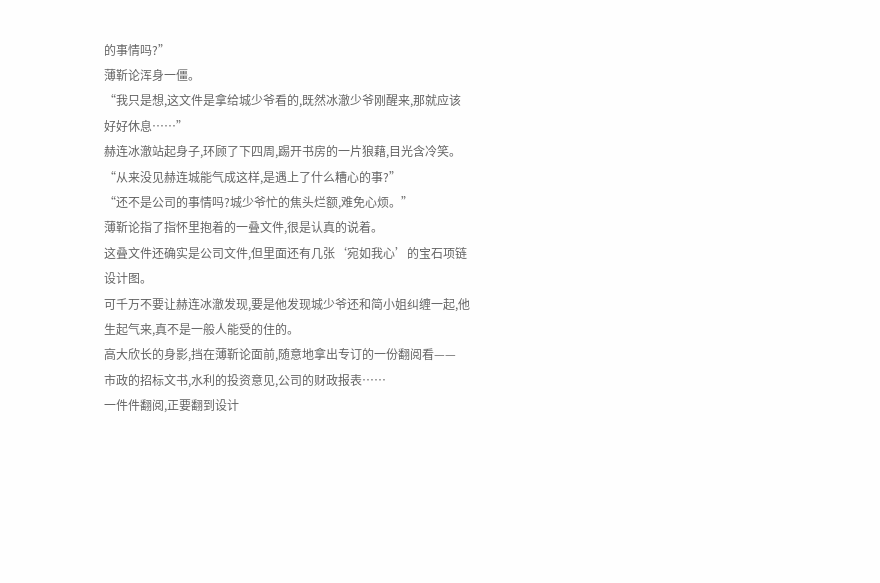的事情吗?”
薄靳论浑身一僵。
“我只是想,这文件是拿给城少爷看的,既然冰澈少爷刚醒来,那就应该好好休息……”
赫连冰澈站起身子,环顾了下四周,踢开书房的一片狼藉,目光含冷笑。
“从来没见赫连城能气成这样,是遇上了什么糟心的事?”
“还不是公司的事情吗?城少爷忙的焦头烂额,难免心烦。”
薄靳论指了指怀里抱着的一叠文件,很是认真的说着。
这叠文件还确实是公司文件,但里面还有几张‘宛如我心’的宝石项链设计图。
可千万不要让赫连冰澈发现,要是他发现城少爷还和简小姐纠缠一起,他生起气来,真不是一般人能受的住的。
高大欣长的身影,挡在薄靳论面前,随意地拿出专订的一份翻阅看——
市政的招标文书,水利的投资意见,公司的财政报表……
一件件翻阅,正要翻到设计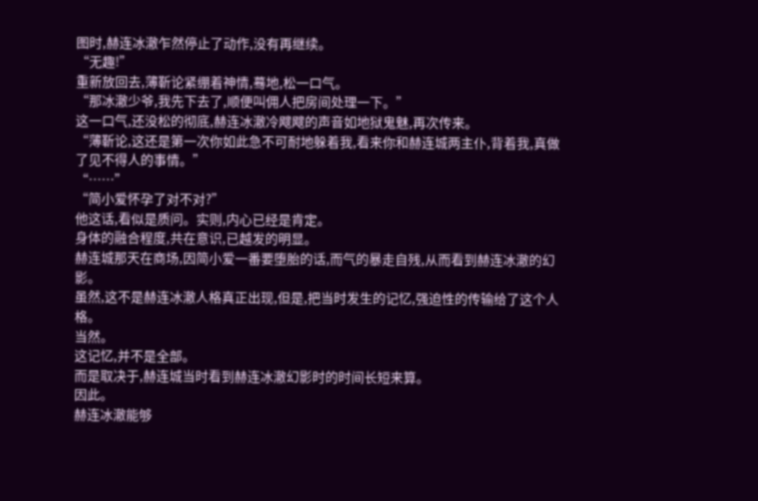图时,赫连冰澈乍然停止了动作,没有再继续。
“无趣!”
重新放回去,薄靳论紧绷着神情,蓦地,松一口气。
“那冰澈少爷,我先下去了,顺便叫佣人把房间处理一下。”
这一口气,还没松的彻底,赫连冰澈冷飕飕的声音如地狱鬼魅,再次传来。
“薄靳论,这还是第一次你如此急不可耐地躲着我,看来你和赫连城两主仆,背着我,真做了见不得人的事情。”
“……”
“简小爱怀孕了对不对?”
他这话,看似是质问。实则,内心已经是肯定。
身体的融合程度,共在意识,已越发的明显。
赫连城那天在商场,因简小爱一番要堕胎的话,而气的暴走自残,从而看到赫连冰澈的幻影。
虽然,这不是赫连冰澈人格真正出现,但是,把当时发生的记忆,强迫性的传输给了这个人格。
当然。
这记忆,并不是全部。
而是取决于,赫连城当时看到赫连冰澈幻影时的时间长短来算。
因此。
赫连冰澈能够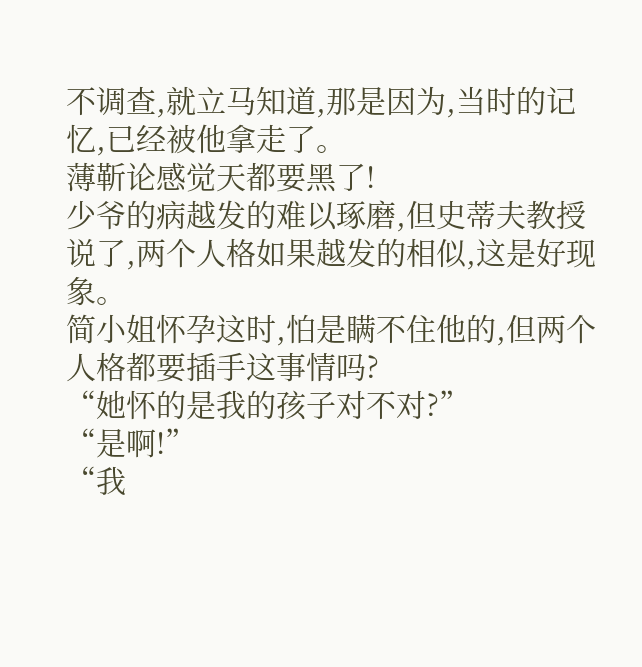不调查,就立马知道,那是因为,当时的记忆,已经被他拿走了。
薄靳论感觉天都要黑了!
少爷的病越发的难以琢磨,但史蒂夫教授说了,两个人格如果越发的相似,这是好现象。
简小姐怀孕这时,怕是瞒不住他的,但两个人格都要插手这事情吗?
“她怀的是我的孩子对不对?”
“是啊!”
“我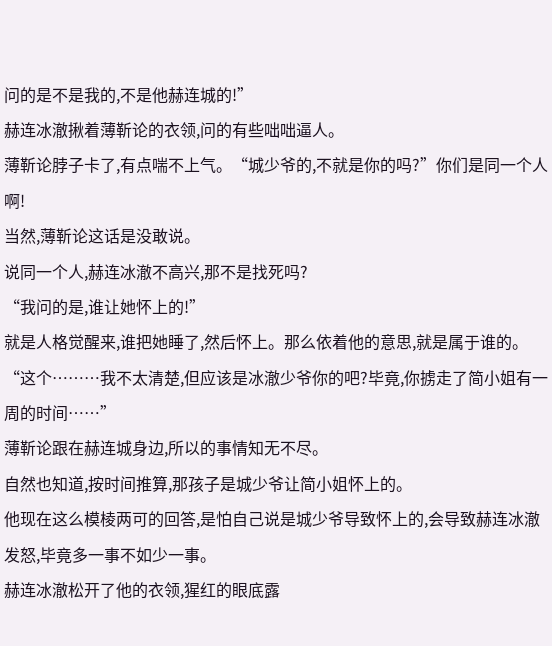问的是不是我的,不是他赫连城的!”
赫连冰澈揪着薄靳论的衣领,问的有些咄咄逼人。
薄靳论脖子卡了,有点喘不上气。“城少爷的,不就是你的吗?”你们是同一个人啊!
当然,薄靳论这话是没敢说。
说同一个人,赫连冰澈不高兴,那不是找死吗?
“我问的是,谁让她怀上的!”
就是人格觉醒来,谁把她睡了,然后怀上。那么依着他的意思,就是属于谁的。
“这个………我不太清楚,但应该是冰澈少爷你的吧?毕竟,你掳走了简小姐有一周的时间……”
薄靳论跟在赫连城身边,所以的事情知无不尽。
自然也知道,按时间推算,那孩子是城少爷让简小姐怀上的。
他现在这么模棱两可的回答,是怕自己说是城少爷导致怀上的,会导致赫连冰澈发怒,毕竟多一事不如少一事。
赫连冰澈松开了他的衣领,猩红的眼底露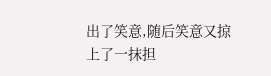出了笑意,随后笑意又掠上了一抹担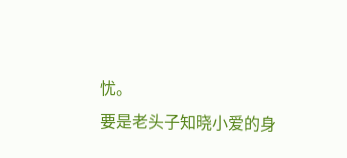忧。
要是老头子知晓小爱的身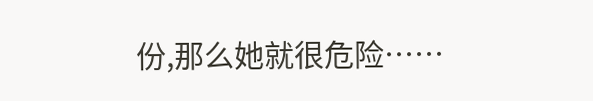份,那么她就很危险……